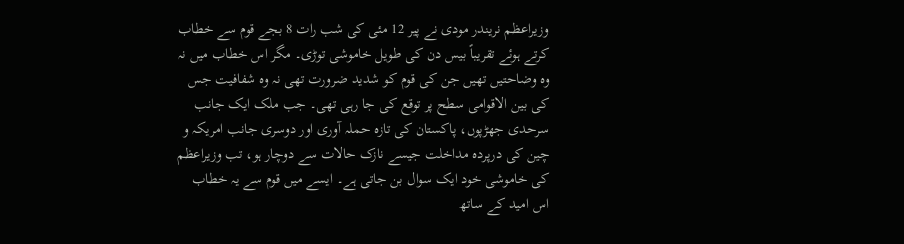وزیراعظم نریندر مودی نے پیر 12 مئی کی شب رات 8 بجے قوم سے خطاب کرتے ہوئے تقریباً بیس دن کی طویل خاموشی توڑی۔ مگر اس خطاب میں نہ وہ وضاحتیں تھیں جن کی قوم کو شدید ضرورت تھی نہ وہ شفافیت جس کی بین الاقوامی سطح پر توقع کی جا رہی تھی۔ جب ملک ایک جانب سرحدی جھڑپوں، پاکستان کی تازہ حملہ آوری اور دوسری جانب امریکہ و چین کی درپردہ مداخلت جیسے نازک حالات سے دوچار ہو، تب وزیراعظم کی خاموشی خود ایک سوال بن جاتی ہے۔ ایسے میں قوم سے یہ خطاب اس امید کے ساتھ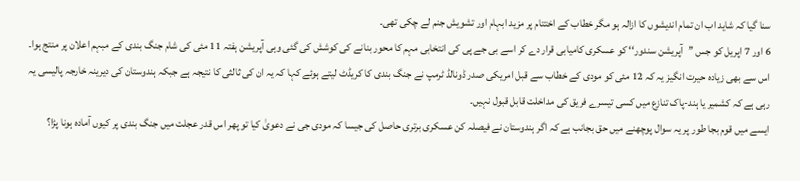سنا گیا کہ شاید اب ان تمام اندیشوں کا ازالہ ہو مگر خطاب کے اختتام پر مزید ابہام اور تشویش جنم لے چکی تھی۔
6 اور 7 اپریل کو جس ’’آپریشن سندور‘‘ کو عسکری کامیابی قرار دے کر اسے بی جے پی کی انتخابی مہم کا محور بنانے کی کوشش کی گئی وہی آپریشن ہفتہ 11 مئی کی شام جنگ بندی کے مبہم اعلان پر منتج ہوا۔ اس سے بھی زیادہ حیرت انگیز یہ کہ 12 مئی کو مودی کے خطاب سے قبل امریکی صدر ڈونالڈ ٹرمپ نے جنگ بندی کا کریڈٹ لیتے ہوئے کہا کہ یہ ان کی ثالثی کا نتیجہ ہے جبکہ ہندوستان کی دیرینہ خارجہ پالیسی یہ رہی ہے کہ کشمیر یا ہند-پاک تنازع میں کسی تیسرے فریق کی مداخلت قابل قبول نہیں۔
ایسے میں قوم بجا طور پر یہ سوال پوچھنے میں حق بجانب ہے کہ اگر ہندوستان نے فیصلہ کن عسکری برتری حاصل کی جیسا کہ مودی جی نے دعویٰ کیا تو پھر اس قدر عجلت میں جنگ بندی پر کیوں آمادہ ہونا پڑا؟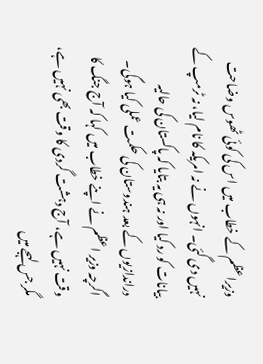وزیراعظم کے خطاب میں اس کی کوئی ٹھوس وضاحت نہیں دی گئی۔ انہوں نے نہ امریکہ کا نام لیا، نہ ٹرمپ کے بیانات کو رد کیا اور نہ ہی یہ بتایا کہ پاکستان کی حالیہ دراندازیوں کے بعد ہندوستان کی حکمت عملی کیا ہوگی۔
اگرچہ وزیر اعظم نے اپنے خطاب میں کہا کہ آج جنگ کا وقت نہیں ہے، آج دہشت گردی کا وقت بھی نہیں ہے، مگر جس لہجے میں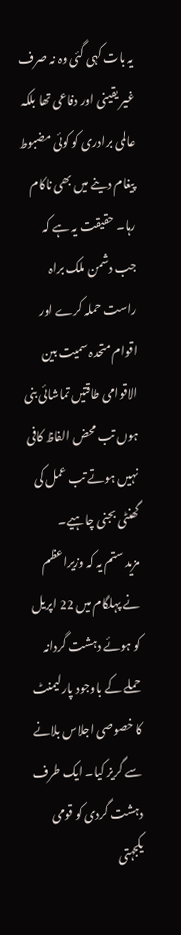یہ بات کہی گئی وہ نہ صرف غیر یقینی اور دفاعی تھا بلکہ عالمی برادری کو کوئی مضبوط پیغام دینے میں بھی ناکام رہا۔ حقیقت یہ ہے کہ جب دشمن ملک براہ راست حملہ کرے اور اقوام متحدہ سمیت بین الاقوامی طاقتیں تماشائی بنی ہوں تب محض الفاظ کافی نہیں ہوتے تب عمل کی گھنٹی بجنی چاہیے۔
مزید ستم یہ کہ وزیراعظم نے پہلگام میں 22 اپریل کو ہوئے دہشت گردانہ حملے کے باوجود پارلیمنٹ کا خصوصی اجلاس بلانے سے گریز کیا۔ ایک طرف دہشت گردی کو قومی یکجہتی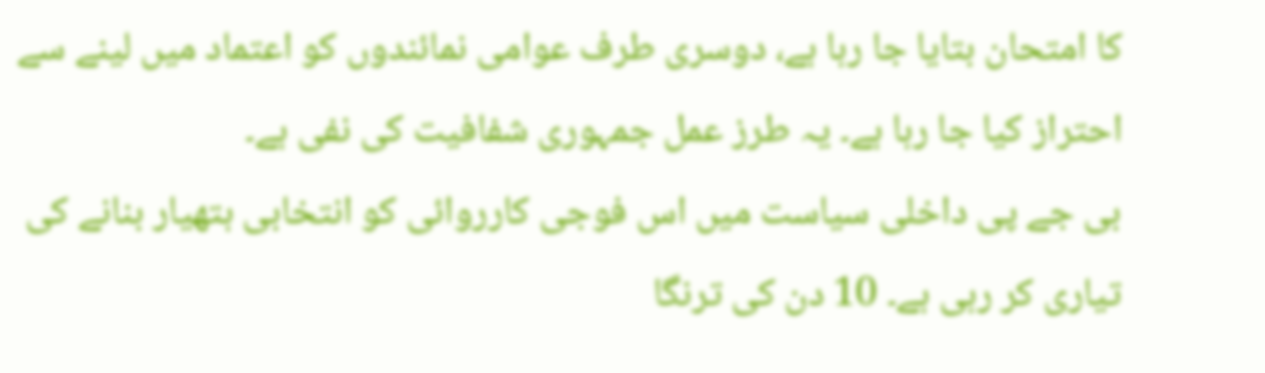کا امتحان بتایا جا رہا ہے، دوسری طرف عوامی نمائندوں کو اعتماد میں لینے سے احتراز کیا جا رہا ہے۔ یہ طرز عمل جمہوری شفافیت کی نفی ہے۔
بی جے پی داخلی سیاست میں اس فوجی کارروائی کو انتخابی ہتھیار بنانے کی تیاری کر رہی ہے۔ 10 دن کی ترنگا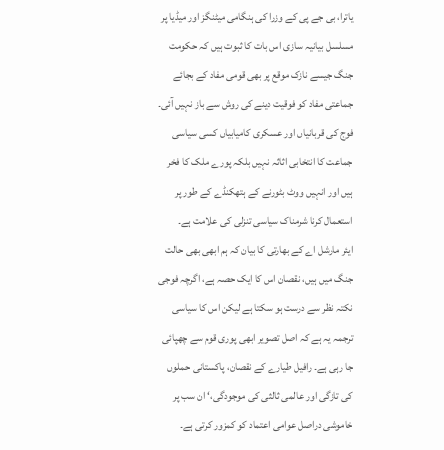یاترا، بی جے پی کے وزرا کی ہنگامی میٹنگز اور میڈیا پر مسلسل بیانیہ سازی اس بات کا ثبوت ہیں کہ حکومت جنگ جیسے نازک موقع پر بھی قومی مفاد کے بجائے جماعتی مفاد کو فوقیت دینے کی روش سے باز نہیں آئی۔ فوج کی قربانیاں اور عسکری کامیابیاں کسی سیاسی جماعت کا انتخابی اثاثہ نہیں بلکہ پورے ملک کا فخر ہیں اور انہیں ووٹ بٹورنے کے ہتھکنڈے کے طور پر استعمال کرنا شرمناک سیاسی تنزلی کی علامت ہے۔
ایئر مارشل اے کے بھارتی کا بیان کہ ہم ابھی بھی حالت جنگ میں ہیں، نقصان اس کا ایک حصہ ہے، اگرچہ فوجی نکتہ نظر سے درست ہو سکتا ہے لیکن اس کا سیاسی ترجمہ یہ ہے کہ اصل تصویر ابھی پوری قوم سے چھپائی جا رہی ہے۔ رافیل طیارے کے نقصان، پاکستانی حملوں کی تازگی اور عالمی ثالثی کی موجودگی،‘ ان سب پر خاموشی دراصل عوامی اعتماد کو کمزور کرتی ہے۔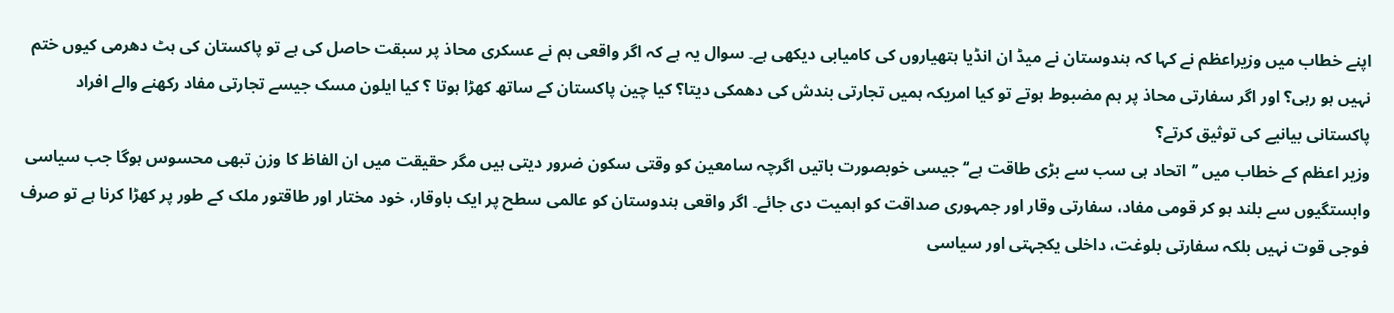اپنے خطاب میں وزیراعظم نے کہا کہ ہندوستان نے میڈ ان انڈیا ہتھیاروں کی کامیابی دیکھی ہے۔ سوال یہ ہے کہ اگر واقعی ہم نے عسکری محاذ پر سبقت حاصل کی ہے تو پاکستان کی ہٹ دھرمی کیوں ختم نہیں ہو رہی؟ اور اگر سفارتی محاذ پر ہم مضبوط ہوتے تو کیا امریکہ ہمیں تجارتی بندش کی دھمکی دیتا؟ کیا چین پاکستان کے ساتھ کھڑا ہوتا ؟ کیا ایلون مسک جیسے تجارتی مفاد رکھنے والے افراد پاکستانی بیانیے کی توثیق کرتے؟
وزیر اعظم کے خطاب میں ’’اتحاد ہی سب سے بڑی طاقت ہے‘‘ جیسی خوبصورت باتیں اگرچہ سامعین کو وقتی سکون ضرور دیتی ہیں مگر حقیقت میں ان الفاظ کا وزن تبھی محسوس ہوگا جب سیاسی وابستگیوں سے بلند ہو کر قومی مفاد، سفارتی وقار اور جمہوری صداقت کو اہمیت دی جائے۔ اگر واقعی ہندوستان کو عالمی سطح پر ایک باوقار، خود مختار اور طاقتور ملک کے طور پر کھڑا کرنا ہے تو صرف فوجی قوت نہیں بلکہ سفارتی بلوغت، داخلی یکجہتی اور سیاسی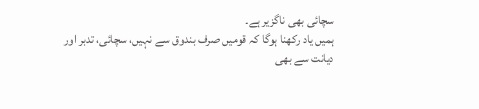سچائی بھی ناگزیر ہے۔
ہمیں یاد رکھنا ہوگا کہ قومیں صرف بندوق سے نہیں، سچائی، تدبر اور دیانت سے بھی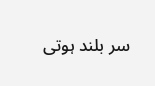سر بلند ہوتی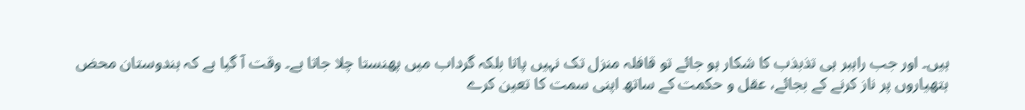ہیں۔ اور جب راہبر ہی تذبذب کا شکار ہو جائے تو قافلہ منزل تک نہیں پاتا بلکہ گرداب میں پھنستا چلا جاتا ہے۔ وقت آ گیا ہے کہ ہندوستان محض ہتھیاروں پر ناز کرنے کے بجائے، عقل و حکمت کے ساتھ اپنی سمت کا تعین کرے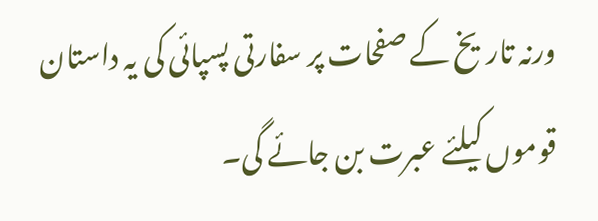ورنہ تاریخ کے صفحات پر سفارتی پسپائی کی یہ داستان قوموں کیلئے عبرت بن جائے گی۔